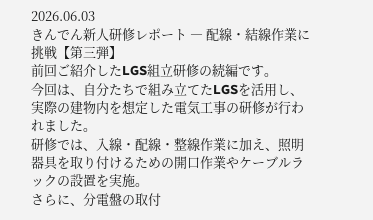2026.06.03
きんでん新人研修レポート ― 配線・結線作業に挑戦【第三弾】
前回ご紹介したLGS組立研修の続編です。
今回は、自分たちで組み立てたLGSを活用し、実際の建物内を想定した電気工事の研修が行われました。
研修では、入線・配線・整線作業に加え、照明器具を取り付けるための開口作業やケーブルラックの設置を実施。
さらに、分電盤の取付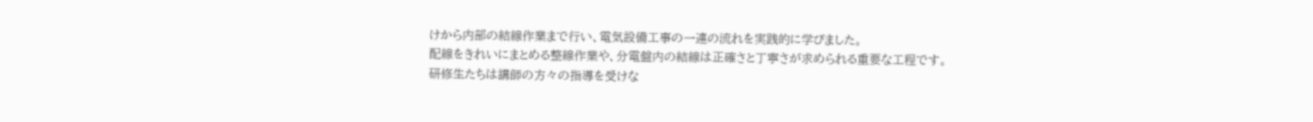けから内部の結線作業まで行い、電気設備工事の一連の流れを実践的に学びました。
配線をきれいにまとめる整線作業や、分電盤内の結線は正確さと丁寧さが求められる重要な工程です。
研修生たちは講師の方々の指導を受けな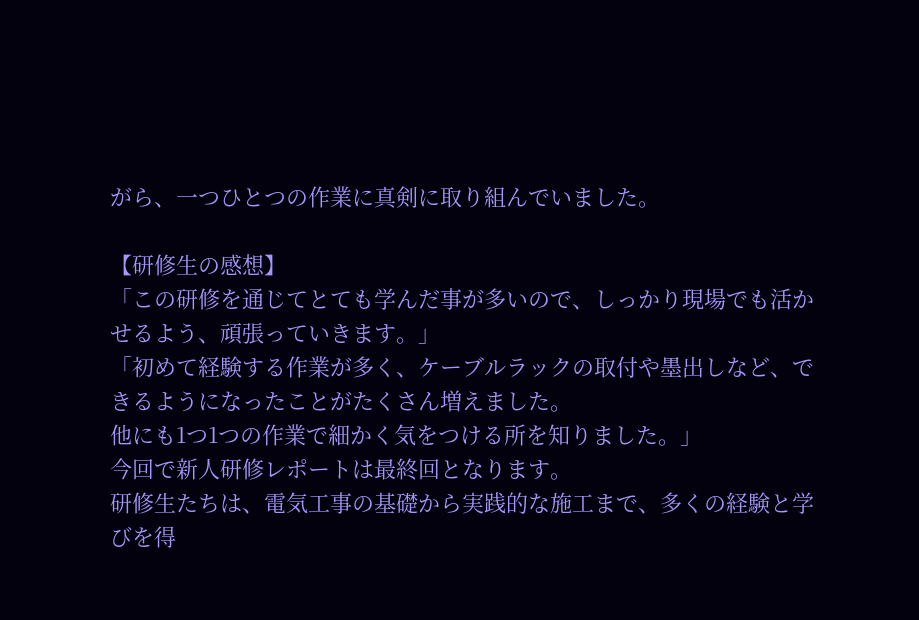がら、一つひとつの作業に真剣に取り組んでいました。

【研修生の感想】
「この研修を通じてとても学んだ事が多いので、しっかり現場でも活かせるよう、頑張っていきます。」
「初めて経験する作業が多く、ケーブルラックの取付や墨出しなど、できるようになったことがたくさん増えました。
他にも1つ1つの作業で細かく気をつける所を知りました。」
今回で新人研修レポートは最終回となります。
研修生たちは、電気工事の基礎から実践的な施工まで、多くの経験と学びを得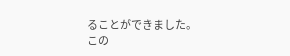ることができました。
この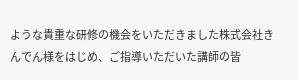ような貴重な研修の機会をいただきました株式会社きんでん様をはじめ、ご指導いただいた講師の皆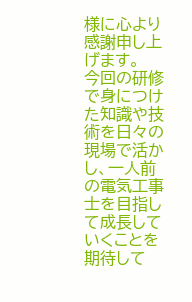様に心より感謝申し上げます。
今回の研修で身につけた知識や技術を日々の現場で活かし、一人前の電気工事士を目指して成長していくことを期待して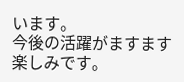います。
今後の活躍がますます楽しみです。